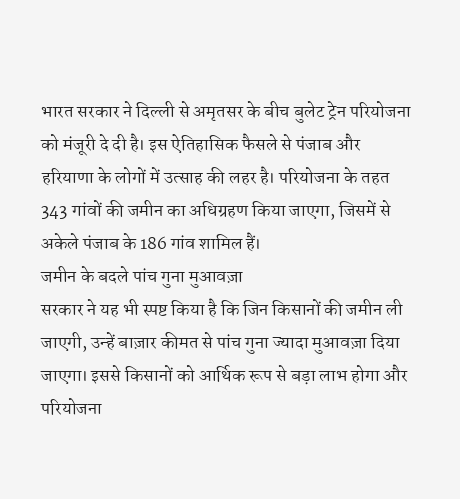भारत सरकार ने दिल्ली से अमृतसर के बीच बुलेट ट्रेन परियोजना को मंजूरी दे दी है। इस ऐतिहासिक फैसले से पंजाब और हरियाणा के लोगों में उत्साह की लहर है। परियोजना के तहत 343 गांवों की जमीन का अधिग्रहण किया जाएगा, जिसमें से अकेले पंजाब के 186 गांव शामिल हैं।
जमीन के बदले पांच गुना मुआवज़ा
सरकार ने यह भी स्पष्ट किया है कि जिन किसानों की जमीन ली जाएगी, उन्हें बाज़ार कीमत से पांच गुना ज्यादा मुआवज़ा दिया जाएगा। इससे किसानों को आर्थिक रूप से बड़ा लाभ होगा और परियोजना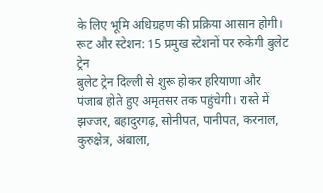के लिए भूमि अधिग्रहण की प्रक्रिया आसान होगी।
रूट और स्टेशन: 15 प्रमुख स्टेशनों पर रुकेगी बुलेट ट्रेन
बुलेट ट्रेन दिल्ली से शुरू होकर हरियाणा और पंजाब होते हुए अमृतसर तक पहुंचेगी। रास्ते में झज्जर, बहादुरगढ़, सोनीपत, पानीपत, करनाल, कुरुक्षेत्र, अंबाला,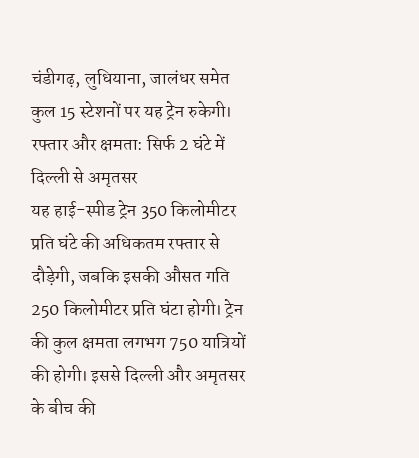चंडीगढ़, लुधियाना, जालंधर समेत कुल 15 स्टेशनों पर यह ट्रेन रुकेगी।
रफ्तार और क्षमता: सिर्फ 2 घंटे में दिल्ली से अमृतसर
यह हाई-स्पीड ट्रेन 350 किलोमीटर प्रति घंटे की अधिकतम रफ्तार से दौड़ेगी, जबकि इसकी औसत गति 250 किलोमीटर प्रति घंटा होगी। ट्रेन की कुल क्षमता लगभग 750 यात्रियों की होगी। इससे दिल्ली और अमृतसर के बीच की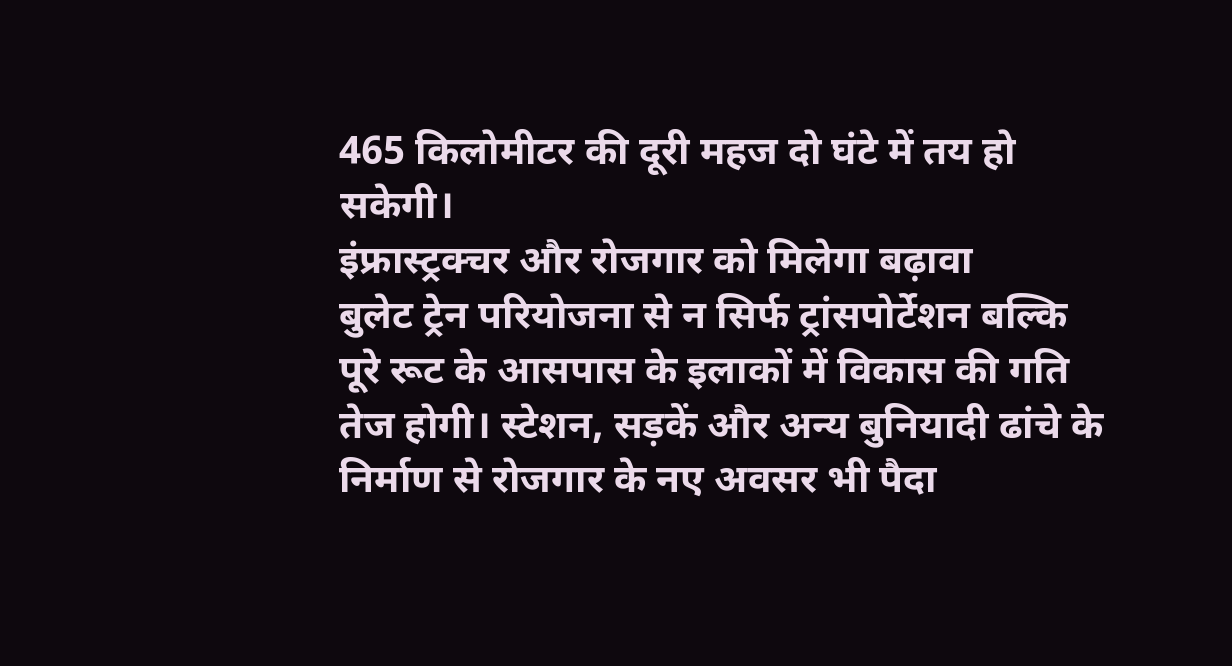465 किलोमीटर की दूरी महज दो घंटे में तय हो सकेगी।
इंफ्रास्ट्रक्चर और रोजगार को मिलेगा बढ़ावा
बुलेट ट्रेन परियोजना से न सिर्फ ट्रांसपोर्टेशन बल्कि पूरे रूट के आसपास के इलाकों में विकास की गति तेज होगी। स्टेशन, सड़कें और अन्य बुनियादी ढांचे के निर्माण से रोजगार के नए अवसर भी पैदा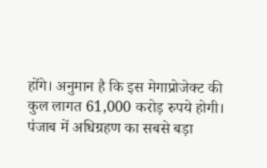होंगे। अनुमान है कि इस मेगाप्रोजेक्ट की कुल लागत 61,000 करोड़ रुपये होगी।
पंजाब में अधिग्रहण का सबसे बड़ा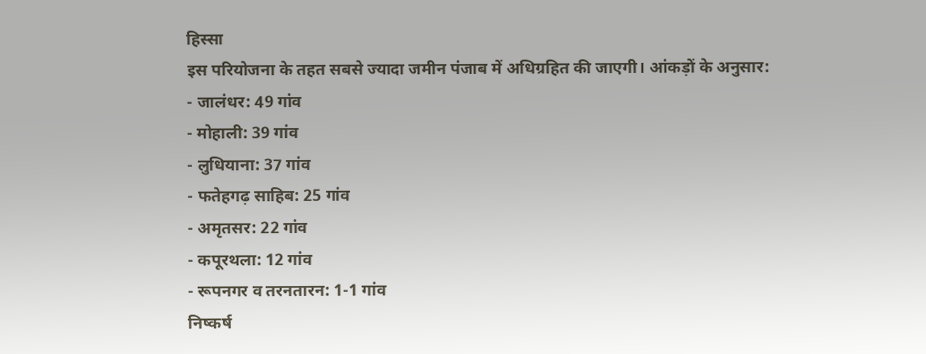हिस्सा
इस परियोजना के तहत सबसे ज्यादा जमीन पंजाब में अधिग्रहित की जाएगी। आंकड़ों के अनुसार:
- जालंधर: 49 गांव
- मोहाली: 39 गांव
- लुधियाना: 37 गांव
- फतेहगढ़ साहिब: 25 गांव
- अमृतसर: 22 गांव
- कपूरथला: 12 गांव
- रूपनगर व तरनतारन: 1-1 गांव
निष्कर्ष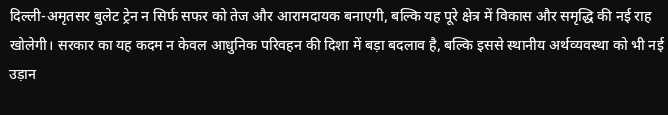दिल्ली-अमृतसर बुलेट ट्रेन न सिर्फ सफर को तेज और आरामदायक बनाएगी, बल्कि यह पूरे क्षेत्र में विकास और समृद्धि की नई राह खोलेगी। सरकार का यह कदम न केवल आधुनिक परिवहन की दिशा में बड़ा बदलाव है, बल्कि इससे स्थानीय अर्थव्यवस्था को भी नई उड़ान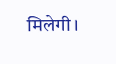मिलेगी।